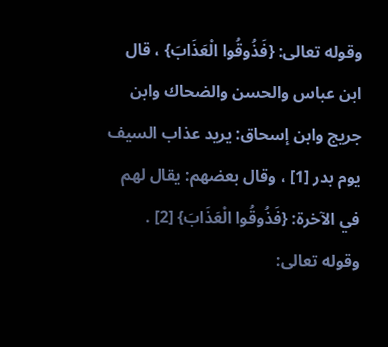وقوله تعالى: {فَذُوقُوا الْعَذَابَ} ، قال ابن عباس والحسن والضحاك وابن جريج وابن إسحاق: يريد عذاب السيف يوم بدر [1] ، وقال بعضهم: يقال لهم في الآخرة: {فَذُوقُوا الْعَذَابَ} [2] .
وقوله تعالى: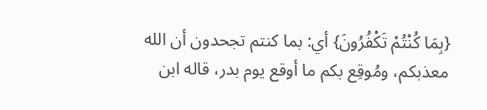{بِمَا كُنْتُمْ تَكْفُرُونَ} أي: بما كنتم تجحدون أن الله معذبكم، ومُوقِع بكم ما أوقع يوم بدر، قاله ابن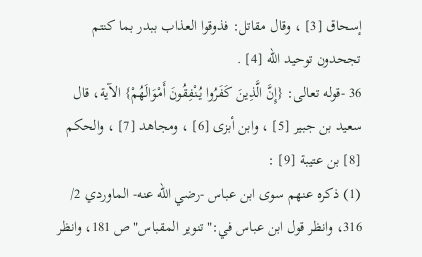إسحاق [3] ، وقال مقاتل: فذوقوا العذاب ببدر بما كنتم تجحدون توحيد الله [4] .
36 -قوله تعالى: {إِنَّ الَّذِينَ كَفَرُوا يُنْفِقُونَ أَمْوَالَهُمْ} الآية، قال سعيد بن جبير [5] ، وابن أبزى [6] ، ومجاهد [7] ، والحكم [8] بن عتيبة [9] :
(1) ذكره عنهم سوى ابن عباس -رضي الله عنه- الماوردي 2/ 316، وانظر قول ابن عباس في:"تنوير المقباس"ص 181، وانظر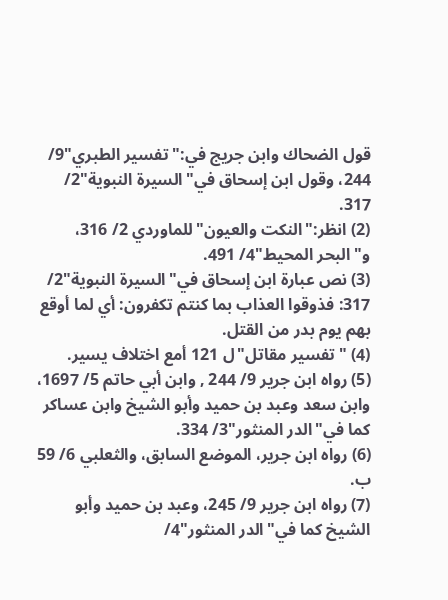قول الضحاك وابن جريج في:"تفسير الطبري"9/ 244، وقول ابن إسحاق في"السيرة النبوية"2/ 317.
(2) انظر:"النكت والعيون"للماوردي 2/ 316، و"البحر المحيط"4/ 491.
(3) نص عبارة ابن إسحاق في"السيرة النبوية"2/ 317: فذوقوا العذاب بما كنتم تكفرون: أي لما أوقع بهم يوم بدر من القتل.
(4) "تفسير مقاتل"ل 121 أمع اختلاف يسير.
(5) رواه ابن جرير 9/ 244 , وابن أبي حاتم 5/ 1697، وابن سعد وعبد بن حميد وأبو الشيخ وابن عساكر كما في"الدر المنثور"3/ 334.
(6) رواه ابن جرير، الموضع السابق، والثعلبي 6/ 59 ب.
(7) رواه ابن جرير 9/ 245، وعبد بن حميد وأبو الشيخ كما في"الدر المنثور"4/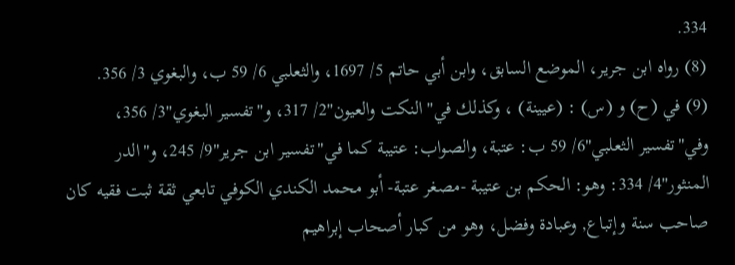334.
(8) رواه ابن جرير، الموضع السابق، وابن أبي حاتم 5/ 1697، والثعلبي 6/ 59 ب، والبغوي 3/ 356.
(9) في (ح) و (س) : (عيينة) ، وكذلك في"النكت والعيون"2/ 317، و"تفسير البغوي"3/ 356، وفي"تفسير الثعلبي"6/ 59 ب: عتبة، والصواب: عتيبة كما في"تفسير ابن جرير"9/ 245، و"الدر المنثور"4/ 334: وهو: الحكم بن عتيبة -مصغر عتبة- أبو محمد الكندي الكوفي تابعي ثقة ثبت فقيه كان صاحب سنة وإتباع, وعبادة وفضل، وهو من كبار أصحاب إبراهيم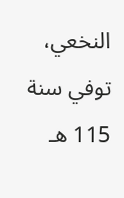النخعي، توفي سنة 115 هـ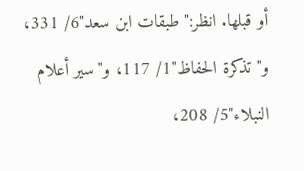أو قبلها. انظر:"طبقات ابن سعد"6/ 331، و"تذكرة الحفاظ"1/ 117، و"سير أعلام النبلاء"5/ 208،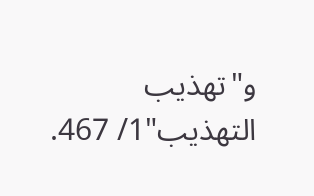و"تهذيب التهذيب"1/ 467.